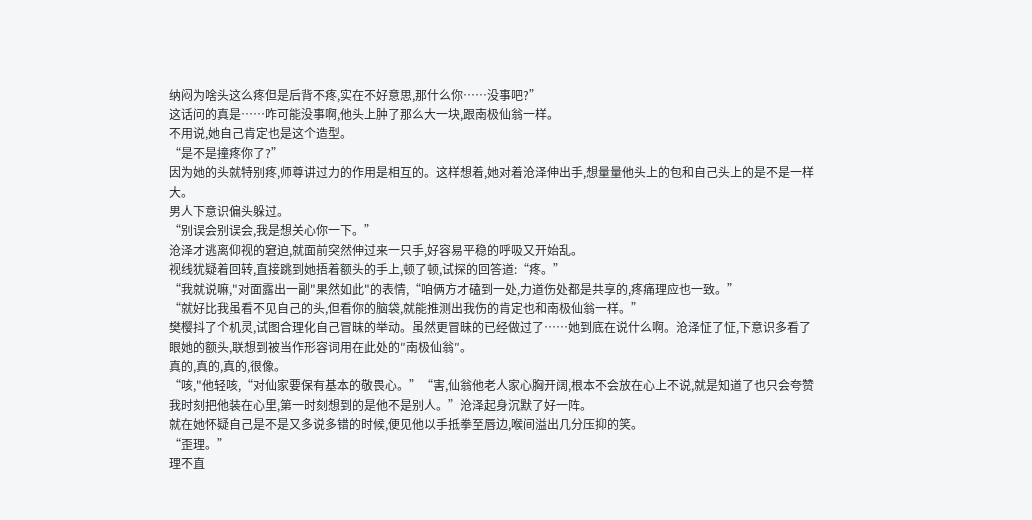纳闷为啥头这么疼但是后背不疼,实在不好意思,那什么你……没事吧?”
这话问的真是……咋可能没事啊,他头上肿了那么大一块,跟南极仙翁一样。
不用说,她自己肯定也是这个造型。
“是不是撞疼你了?”
因为她的头就特别疼,师尊讲过力的作用是相互的。这样想着,她对着沧泽伸出手,想量量他头上的包和自己头上的是不是一样大。
男人下意识偏头躲过。
“别误会别误会,我是想关心你一下。”
沧泽才逃离仰视的窘迫,就面前突然伸过来一只手,好容易平稳的呼吸又开始乱。
视线犹疑着回转,直接跳到她捂着额头的手上,顿了顿,试探的回答道:“疼。”
“我就说嘛,"对面露出一副"果然如此"的表情,“咱俩方才磕到一处,力道伤处都是共享的,疼痛理应也一致。”
“就好比我虽看不见自己的头,但看你的脑袋,就能推测出我伤的肯定也和南极仙翁一样。”
樊樱抖了个机灵,试图合理化自己冒昧的举动。虽然更冒昧的已经做过了……她到底在说什么啊。沧泽怔了怔,下意识多看了眼她的额头,联想到被当作形容词用在此处的″南极仙翁″。
真的,真的,真的,很像。
“咳,"他轻咳,“对仙家要保有基本的敬畏心。”“害,仙翁他老人家心胸开阔,根本不会放在心上不说,就是知道了也只会夸赞我时刻把他装在心里,第一时刻想到的是他不是别人。”沧泽起身沉默了好一阵。
就在她怀疑自己是不是又多说多错的时候,便见他以手抵拳至唇边,喉间溢出几分压抑的笑。
“歪理。”
理不直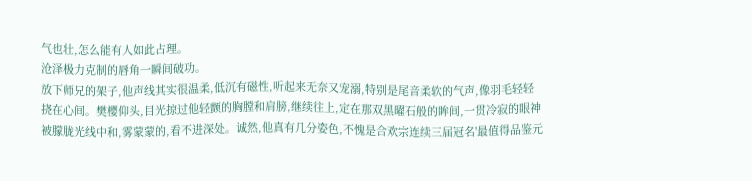气也壮,怎么能有人如此占理。
沧泽极力克制的唇角一瞬间破功。
放下师兄的架子,他声线其实很温柔,低沉有磁性,听起来无奈又宠溺,特别是尾音柔软的气声,像羽毛轻轻挠在心间。樊樱仰头,目光掠过他轻颤的胸膛和肩膀,继续往上,定在那双黑曜石般的眸间,一贯冷寂的眼神被朦胧光线中和,雾蒙蒙的,看不进深处。诚然,他真有几分姿色,不愧是合欢宗连续三届冠名'最值得品鉴元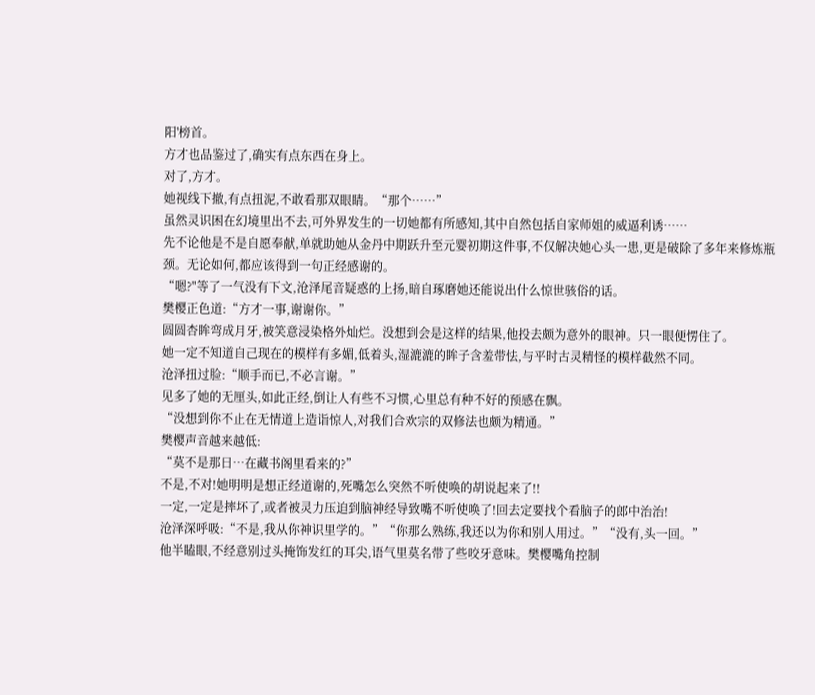阳'榜首。
方才也品鉴过了,确实有点东西在身上。
对了,方才。
她视线下撤,有点扭泥,不敢看那双眼睛。“那个……”
虽然灵识困在幻境里出不去,可外界发生的一切她都有所感知,其中自然包括自家师姐的威逼利诱……
先不论他是不是自愿奉献,单就助她从金丹中期跃升至元婴初期这件事,不仅解决她心头一患,更是破除了多年来修炼瓶颈。无论如何,都应该得到一句正经感谢的。
“嗯?"等了一气没有下文,沧泽尾音疑惑的上扬,暗自琢磨她还能说出什么惊世骇俗的话。
樊樱正色道:“方才一事,谢谢你。”
圆圆杏眸弯成月牙,被笑意浸染格外灿烂。没想到会是这样的结果,他投去颇为意外的眼神。只一眼便愣住了。
她一定不知道自己现在的模样有多媚,低着头,湿漉漉的眸子含羞带怯,与平时古灵精怪的模样截然不同。
沧泽扭过脸:“顺手而已,不必言谢。”
见多了她的无厘头,如此正经,倒让人有些不习惯,心里总有种不好的预感在飘。
“没想到你不止在无情道上造诣惊人,对我们合欢宗的双修法也颇为精通。”
樊樱声音越来越低:
“莫不是那日…在藏书阁里看来的?”
不是,不对!她明明是想正经道谢的,死嘴怎么突然不听使唤的胡说起来了!!
一定,一定是摔坏了,或者被灵力压迫到脑神经导致嘴不听使唤了!回去定要找个看脑子的郎中治治!
沧泽深呼吸:“不是,我从你神识里学的。”“你那么熟练,我还以为你和别人用过。”“没有,头一回。”
他半瞌眼,不经意别过头掩饰发红的耳尖,语气里莫名带了些咬牙意味。樊樱嘴角控制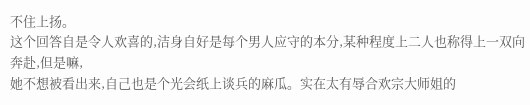不住上扬。
这个回答自是令人欢喜的,洁身自好是每个男人应守的本分,某种程度上二人也称得上一双向奔赴,但是嘛,
她不想被看出来,自己也是个光会纸上谈兵的麻瓜。实在太有辱合欢宗大师姐的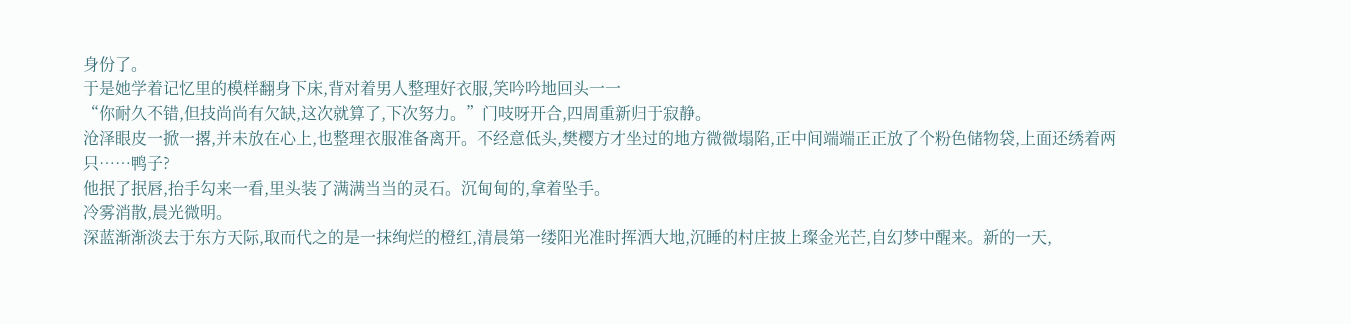身份了。
于是她学着记忆里的模样翻身下床,背对着男人整理好衣服,笑吟吟地回头一一
“你耐久不错,但技尚尚有欠缺,这次就算了,下次努力。”门吱呀开合,四周重新归于寂静。
沧泽眼皮一掀一撂,并未放在心上,也整理衣服准备离开。不经意低头,樊樱方才坐过的地方微微塌陷,正中间端端正正放了个粉色储物袋,上面还绣着两只……鸭子?
他抿了抿唇,抬手勾来一看,里头装了满满当当的灵石。沉甸甸的,拿着坠手。
冷雾消散,晨光微明。
深蓝渐渐淡去于东方天际,取而代之的是一抹绚烂的橙红,清晨第一缕阳光准时挥洒大地,沉睡的村庄披上璨金光芒,自幻梦中醒来。新的一天,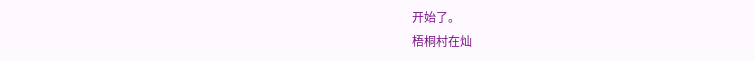开始了。
梧桐村在灿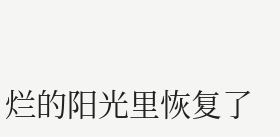烂的阳光里恢复了